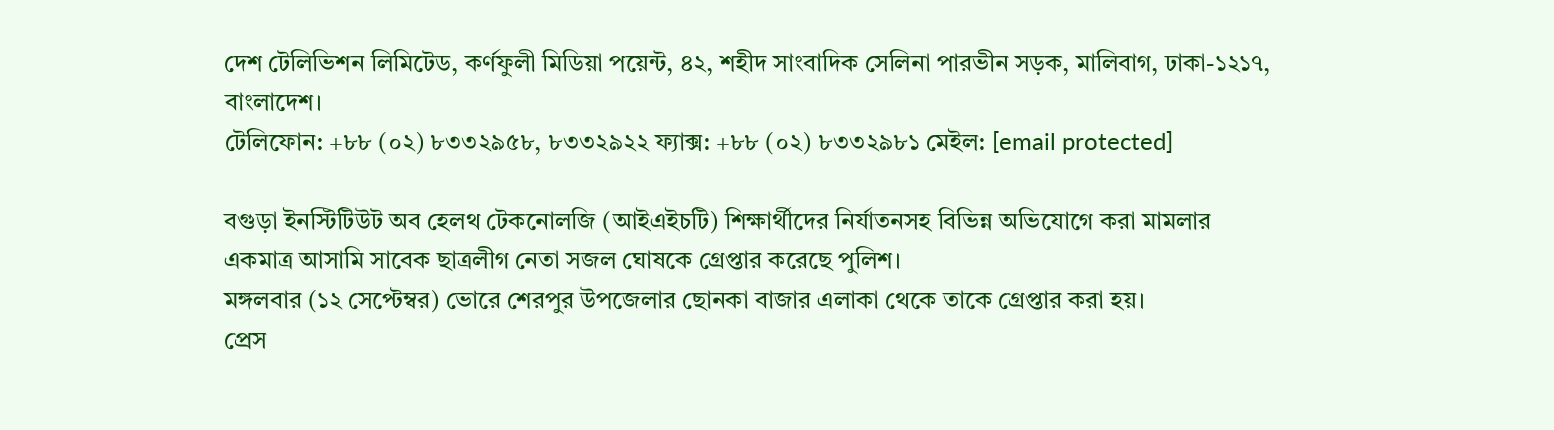দেশ টেলিভিশন লিমিটেড, কর্ণফুলী মিডিয়া পয়েন্ট, ৪২, শহীদ সাংবাদিক সেলিনা পারভীন সড়ক, মালিবাগ, ঢাকা-১২১৭, বাংলাদেশ।
টেলিফোন: +৮৮ (০২) ৮৩৩২৯৫৮, ৮৩৩২৯২২ ফ্যাক্স: +৮৮ (০২) ৮৩৩২৯৮১ মেইল: [email protected]

বগুড়া ইনস্টিটিউট অব হেলথ টেকনোলজি (আইএইচটি) শিক্ষার্থীদের নির্যাতনসহ বিভিন্ন অভিযোগে করা মামলার একমাত্র আসামি সাবেক ছাত্রলীগ নেতা সজল ঘোষকে গ্রেপ্তার করেছে পুলিশ।
মঙ্গলবার (১২ সেপ্টেম্বর) ভোরে শেরপুর উপজেলার ছোনকা বাজার এলাকা থেকে তাকে গ্রেপ্তার করা হয়।
প্রেস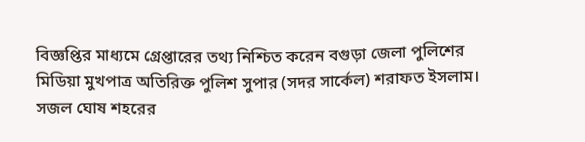বিজ্ঞপ্তির মাধ্যমে গ্রেপ্তারের তথ্য নিশ্চিত করেন বগুড়া জেলা পুলিশের মিডিয়া মুখপাত্র অতিরিক্ত পুলিশ সুপার (সদর সার্কেল) শরাফত ইসলাম।
সজল ঘোষ শহরের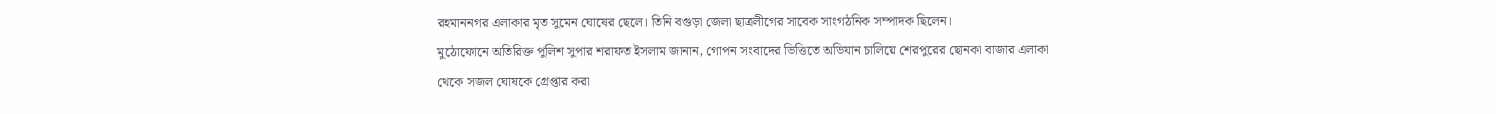রহমাননগর এলাকার মৃত সুমেন ঘোষের ছেলে। তিনি বগুড়া জেলা ছাত্রলীগের সাবেক সাংগঠনিক সম্পাদক ছিলেন।
মুঠোফোনে অতিরিক্ত পুলিশ সুপার শরাফত ইসলাম জানান, গোপন সংবাদের ভিত্তিতে অভিযান চালিয়ে শেরপুরের ছোনকা বাজার এলাকা থেকে সজল ঘোষকে গ্রেপ্তার করা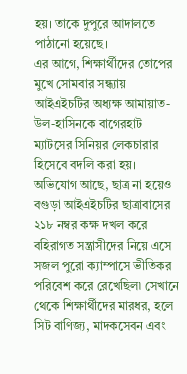হয়। তাকে দুপুরে আদালতে পাঠানো হয়েছে।
এর আগে, শিক্ষার্থীদের তোপের মুখে সোমবার সন্ধ্যায় আইএইচটির অধ্যক্ষ আমায়াত-উল-হাসিনকে বাগেরহাট ম্যাটসের সিনিয়র লেকচারার হিসেবে বদলি করা হয়।
অভিযোগ আছে, ছাত্র না হয়েও বগুড়া আইএইচটির ছাত্রাবাসের ২১৮ নম্বর কক্ষ দখল করে বহিরাগত সন্ত্রাসীদের নিয়ে এসে সজল পুরো ক্যাম্পাসে ভীতিকর পরিবেশ করে রেখেছিল৷ সেখানে থেকে শিক্ষার্থীদের মারধর, হলে সিট বাণিজ্য, মাদকসেবন এবং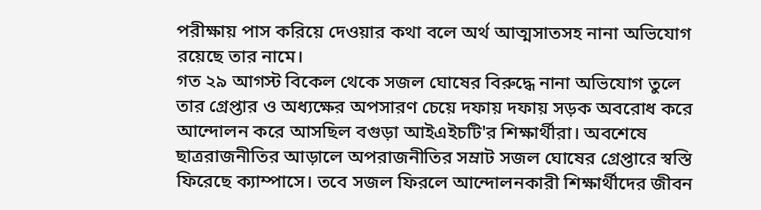পরীক্ষায় পাস করিয়ে দেওয়ার কথা বলে অর্থ আত্মসাতসহ নানা অভিযোগ রয়েছে তার নামে।
গত ২৯ আগস্ট বিকেল থেকে সজল ঘোষের বিরুদ্ধে নানা অভিযোগ তুলে তার গ্রেপ্তার ও অধ্যক্ষের অপসারণ চেয়ে দফায় দফায় সড়ক অবরোধ করে আন্দোলন করে আসছিল বগুড়া আইএইচটি'র শিক্ষার্থীরা। অবশেষে ছাত্ররাজনীতির আড়ালে অপরাজনীতির সম্রাট সজল ঘোষের গ্রেপ্তারে স্বস্তি ফিরেছে ক্যাম্পাসে। তবে সজল ফিরলে আন্দোলনকারী শিক্ষার্থীদের জীবন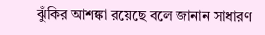ঝুঁকির আশঙ্কা রয়েছে বলে জানান সাধারণ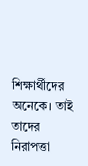শিক্ষার্থীদের অনেকে। তাই তাদের নিরাপত্তা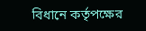বিধানে কর্তৃপক্ষের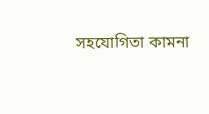সহযোগিতা কামনা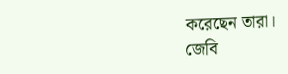করেছেন তারা।
জেবি